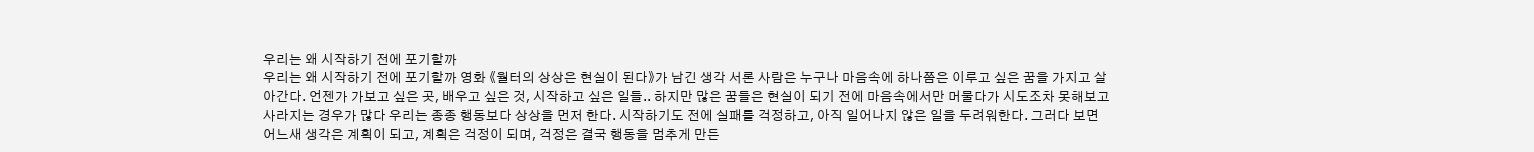우리는 왜 시작하기 전에 포기할까
우리는 왜 시작하기 전에 포기할까 영화 《월터의 상상은 현실이 된다》가 남긴 생각 서론 사람은 누구나 마음속에 하나쯤은 이루고 싶은 꿈을 가지고 살아간다. 언젠가 가보고 싶은 곳, 배우고 싶은 것, 시작하고 싶은 일들.. 하지만 많은 꿈들은 현실이 되기 전에 마음속에서만 머물다가 시도조차 못해보고 사라지는 경우가 많다 우리는 종종 행동보다 상상을 먼저 한다. 시작하기도 전에 실패를 걱정하고, 아직 일어나지 않은 일을 두려워한다. 그러다 보면 어느새 생각은 계획이 되고, 계획은 걱정이 되며, 걱정은 결국 행동을 멈추게 만든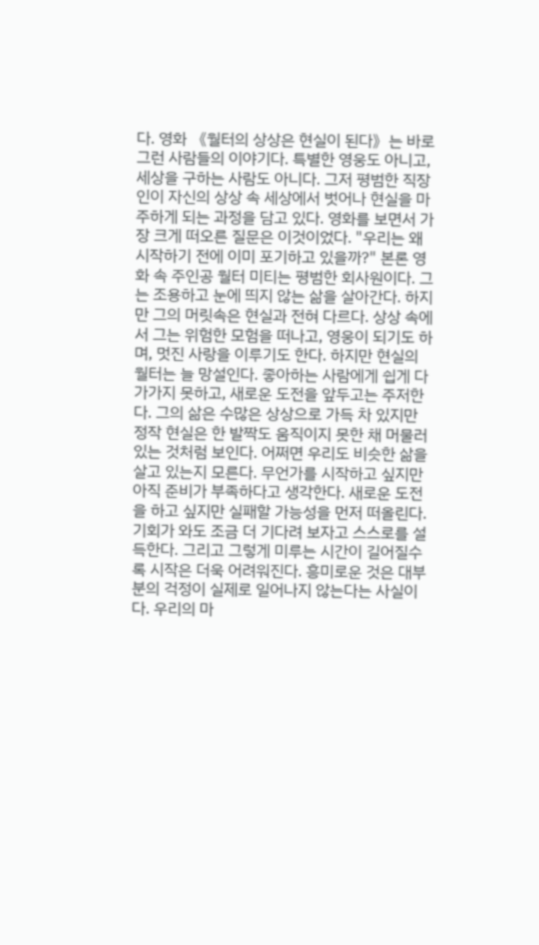다. 영화 《월터의 상상은 현실이 된다》는 바로 그런 사람들의 이야기다. 특별한 영웅도 아니고, 세상을 구하는 사람도 아니다. 그저 평범한 직장인이 자신의 상상 속 세상에서 벗어나 현실을 마주하게 되는 과정을 담고 있다. 영화를 보면서 가장 크게 떠오른 질문은 이것이었다. "우리는 왜 시작하기 전에 이미 포기하고 있을까?" 본론 영화 속 주인공 월터 미티는 평범한 회사원이다. 그는 조용하고 눈에 띄지 않는 삶을 살아간다. 하지만 그의 머릿속은 현실과 전혀 다르다. 상상 속에서 그는 위험한 모험을 떠나고, 영웅이 되기도 하며, 멋진 사랑을 이루기도 한다. 하지만 현실의 월터는 늘 망설인다. 좋아하는 사람에게 쉽게 다가가지 못하고, 새로운 도전을 앞두고는 주저한다. 그의 삶은 수많은 상상으로 가득 차 있지만 정작 현실은 한 발짝도 움직이지 못한 채 머물러 있는 것처럼 보인다. 어쩌면 우리도 비슷한 삶을 살고 있는지 모른다. 무언가를 시작하고 싶지만 아직 준비가 부족하다고 생각한다. 새로운 도전을 하고 싶지만 실패할 가능성을 먼저 떠올린다. 기회가 와도 조금 더 기다려 보자고 스스로를 설득한다. 그리고 그렇게 미루는 시간이 길어질수록 시작은 더욱 어려워진다. 흥미로운 것은 대부분의 걱정이 실제로 일어나지 않는다는 사실이다. 우리의 마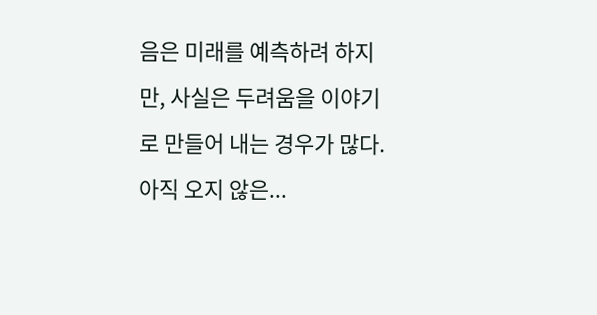음은 미래를 예측하려 하지만, 사실은 두려움을 이야기로 만들어 내는 경우가 많다. 아직 오지 않은...